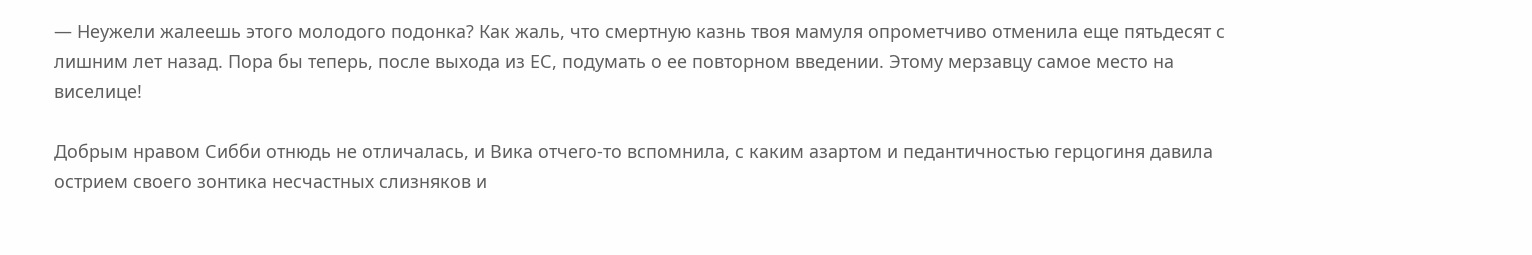— Неужели жалеешь этого молодого подонка? Как жаль, что смертную казнь твоя мамуля опрометчиво отменила еще пятьдесят с лишним лет назад. Пора бы теперь, после выхода из ЕС, подумать о ее повторном введении. Этому мерзавцу самое место на виселице!

Добрым нравом Сибби отнюдь не отличалась, и Вика отчего-то вспомнила, с каким азартом и педантичностью герцогиня давила острием своего зонтика несчастных слизняков и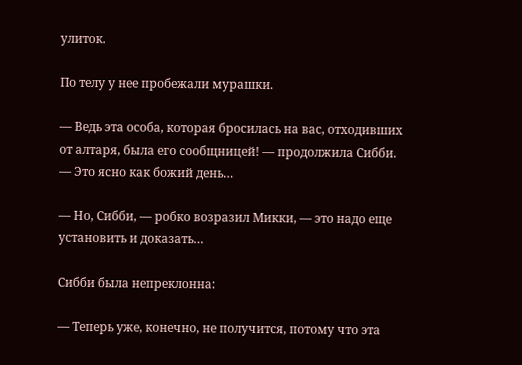улиток.

По телу у нее пробежали мурашки.

— Ведь эта особа, которая бросилась на вас, отходивших от алтаря, была его сообщницей! — продолжила Сибби. — Это ясно как божий день…

— Но, Сибби, — робко возразил Микки, — это надо еще установить и доказать…

Сибби была непреклонна:

— Теперь уже, конечно, не получится, потому что эта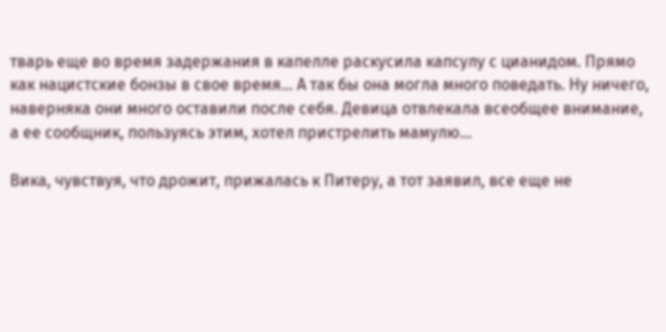тварь еще во время задержания в капелле раскусила капсулу с цианидом. Прямо как нацистские бонзы в свое время… А так бы она могла много поведать. Ну ничего, наверняка они много оставили после себя. Девица отвлекала всеобщее внимание, а ее сообщник, пользуясь этим, хотел пристрелить мамулю…

Вика, чувствуя, что дрожит, прижалась к Питеру, а тот заявил, все еще не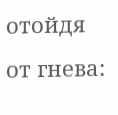отойдя от гнева: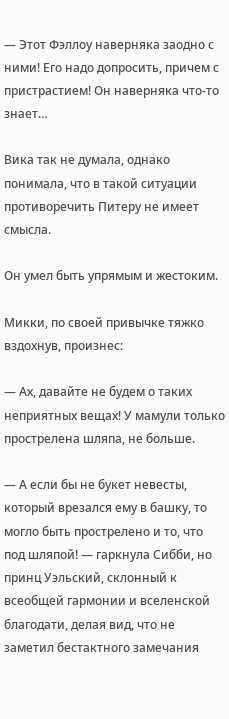— Этот Фэллоу наверняка заодно с ними! Его надо допросить, причем с пристрастием! Он наверняка что-то знает…

Вика так не думала, однако понимала, что в такой ситуации противоречить Питеру не имеет смысла.

Он умел быть упрямым и жестоким.

Микки, по своей привычке тяжко вздохнув, произнес:

— Ах, давайте не будем о таких неприятных вещах! У мамули только прострелена шляпа, не больше.

— А если бы не букет невесты, который врезался ему в башку, то могло быть прострелено и то, что под шляпой! — гаркнула Сибби, но принц Уэльский, склонный к всеобщей гармонии и вселенской благодати, делая вид, что не заметил бестактного замечания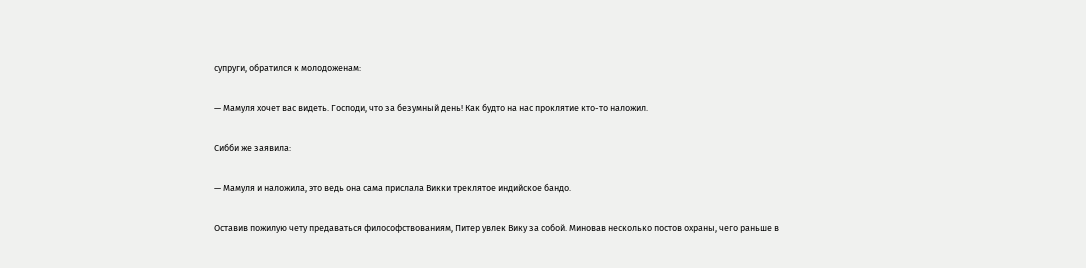супруги, обратился к молодоженам:

— Мамуля хочет вас видеть. Господи, что за безумный день! Как будто на нас проклятие кто-то наложил.

Сибби же заявила:

— Мамуля и наложила, это ведь она сама прислала Викки треклятое индийское бандо.

Оставив пожилую чету предаваться философствованиям, Питер увлек Вику за собой. Миновав несколько постов охраны, чего раньше в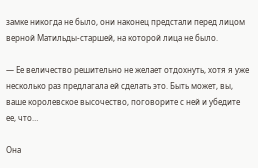замке никогда не было, они наконец предстали перед лицом верной Матильды-старшей, на которой лица не было.

— Ее величество решительно не желает отдохнуть, хотя я уже несколько раз предлагала ей сделать это. Быть может, вы, ваше королевское высочество, поговорите с ней и убедите ее, что…

Она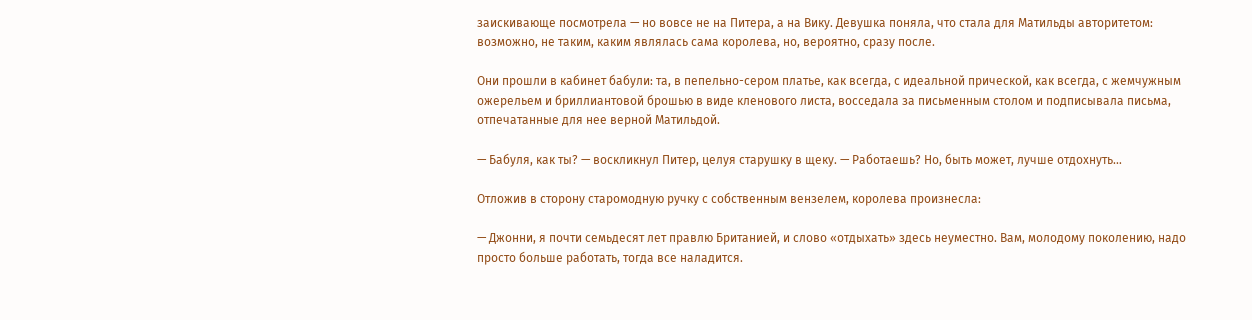заискивающе посмотрела — но вовсе не на Питера, а на Вику. Девушка поняла, что стала для Матильды авторитетом: возможно, не таким, каким являлась сама королева, но, вероятно, сразу после.

Они прошли в кабинет бабули: та, в пепельно-сером платье, как всегда, с идеальной прической, как всегда, с жемчужным ожерельем и бриллиантовой брошью в виде кленового листа, восседала за письменным столом и подписывала письма, отпечатанные для нее верной Матильдой.

— Бабуля, как ты? — воскликнул Питер, целуя старушку в щеку. — Работаешь? Но, быть может, лучше отдохнуть…

Отложив в сторону старомодную ручку с собственным вензелем, королева произнесла:

— Джонни, я почти семьдесят лет правлю Британией, и слово «отдыхать» здесь неуместно. Вам, молодому поколению, надо просто больше работать, тогда все наладится.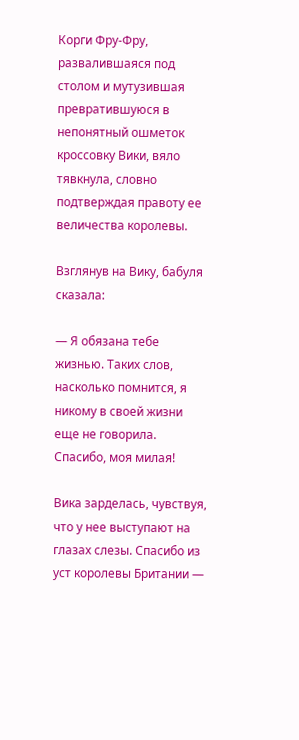Корги Фру-Фру, развалившаяся под столом и мутузившая превратившуюся в непонятный ошметок кроссовку Вики, вяло тявкнула, словно подтверждая правоту ее величества королевы.

Взглянув на Вику, бабуля сказала:

— Я обязана тебе жизнью. Таких слов, насколько помнится, я никому в своей жизни еще не говорила. Спасибо, моя милая!

Вика зарделась, чувствуя, что у нее выступают на глазах слезы. Спасибо из уст королевы Британии —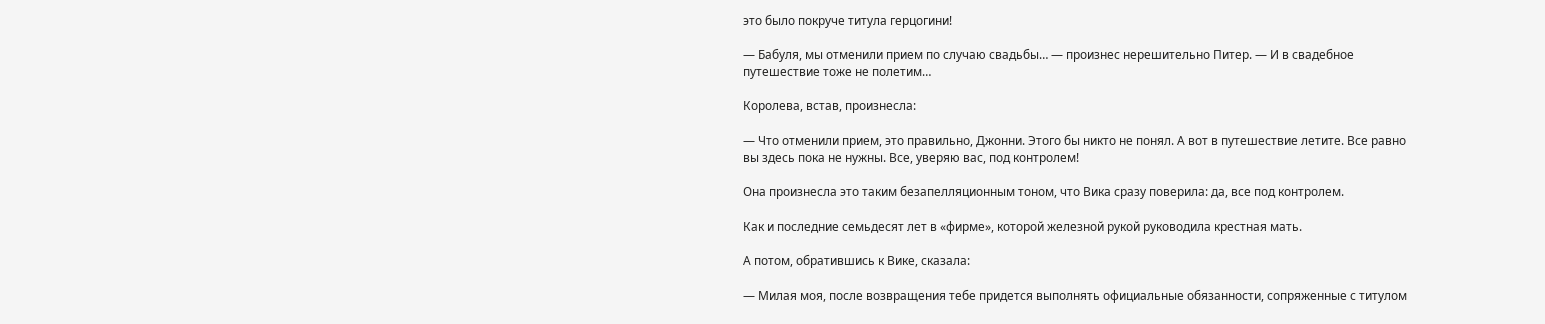это было покруче титула герцогини!

— Бабуля, мы отменили прием по случаю свадьбы… — произнес нерешительно Питер. — И в свадебное путешествие тоже не полетим…

Королева, встав, произнесла:

— Что отменили прием, это правильно, Джонни. Этого бы никто не понял. А вот в путешествие летите. Все равно вы здесь пока не нужны. Все, уверяю вас, под контролем!

Она произнесла это таким безапелляционным тоном, что Вика сразу поверила: да, все под контролем.

Как и последние семьдесят лет в «фирме», которой железной рукой руководила крестная мать.

А потом, обратившись к Вике, сказала:

— Милая моя, после возвращения тебе придется выполнять официальные обязанности, сопряженные с титулом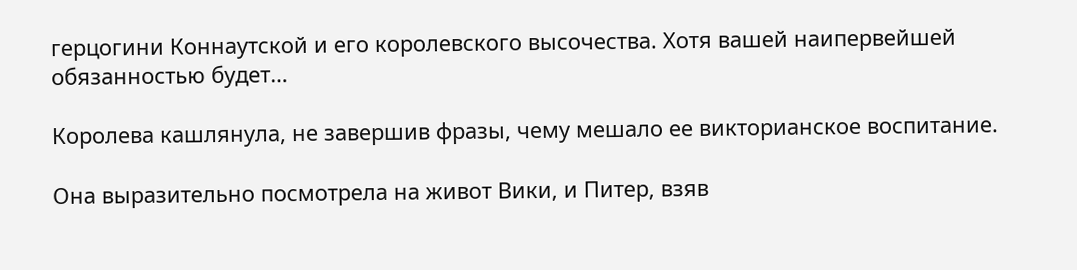герцогини Коннаутской и его королевского высочества. Хотя вашей наипервейшей обязанностью будет…

Королева кашлянула, не завершив фразы, чему мешало ее викторианское воспитание.

Она выразительно посмотрела на живот Вики, и Питер, взяв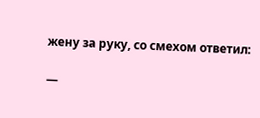жену за руку, со смехом ответил:

—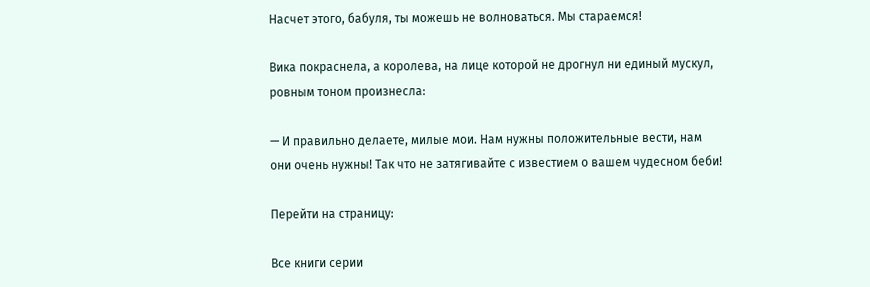Насчет этого, бабуля, ты можешь не волноваться. Мы стараемся!

Вика покраснела, а королева, на лице которой не дрогнул ни единый мускул, ровным тоном произнесла:

— И правильно делаете, милые мои. Нам нужны положительные вести, нам они очень нужны! Так что не затягивайте с известием о вашем чудесном беби!

Перейти на страницу:

Все книги серии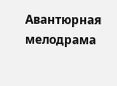Авантюрная мелодрама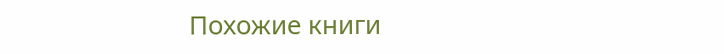Похожие книги